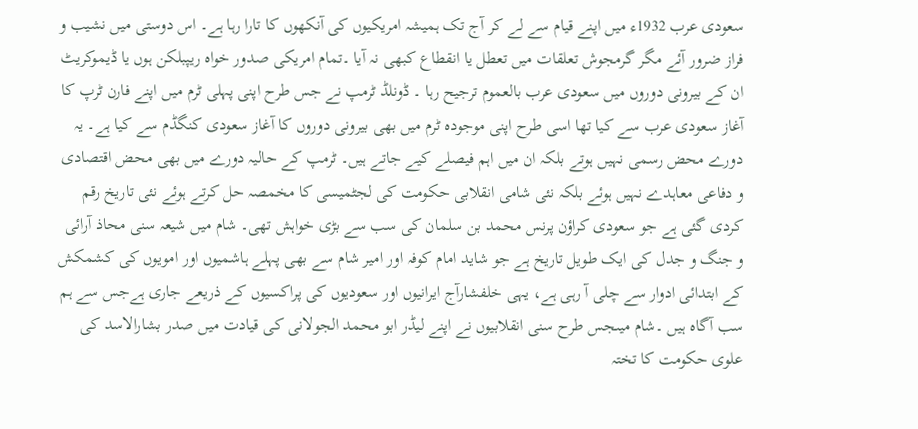سعودی عرب 1932ء میں اپنے قیام سے لے کر آج تک ہمیشہ امریکیوں کی آنکھوں کا تارا رہا ہے۔ اس دوستی میں نشیب و فراز ضرور آئے مگر گرمجوش تعلقات میں تعطل یا انقطاع کبھی نہ آیا ۔تمام امریکی صدور خواہ ریپبلکن ہوں یا ڈیموکریٹ ان کے بیرونی دوروں میں سعودی عرب بالعموم ترجیح رہا ۔ ڈونلڈ ٹرمپ نے جس طرح اپنی پہلی ٹرم میں اپنے فارن ٹرپ کا آغاز سعودی عرب سے کیا تھا اسی طرح اپنی موجودہ ٹرم میں بھی بیرونی دوروں کا آغاز سعودی کنگڈم سے کیا ہے۔ یہ دورے محض رسمی نہیں ہوتے بلکہ ان میں اہم فیصلے کیے جاتے ہیں۔ ٹرمپ کے حالیہ دورے میں بھی محض اقتصادی و دفاعی معاہدے نہیں ہوئے بلکہ نئی شامی انقلابی حکومت کی لجٹمیسی کا مخمصہ حل کرتے ہوئے نئی تاریخ رقم کردی گئی ہے جو سعودی کراؤن پرنس محمد بن سلمان کی سب سے بڑی خواہش تھی۔ شام میں شیعہ سنی محاذ آرائی و جنگ و جدل کی ایک طویل تاریخ ہے جو شاید امام کوفہ اور امیر شام سے بھی پہلے ہاشمیوں اور امویوں کی کشمکش کے ابتدائی ادوار سے چلی آ رہی ہے، یہی خلفشارآج ایرانیوں اور سعودیوں کی پراکسیوں کے ذریعے جاری ہےجس سے ہم سب آگاہ ہیں ۔شام میںجس طرح سنی انقلابیوں نے اپنے لیڈر ابو محمد الجولانی کی قیادت میں صدر بشارالاسد کی علوی حکومت کا تختہ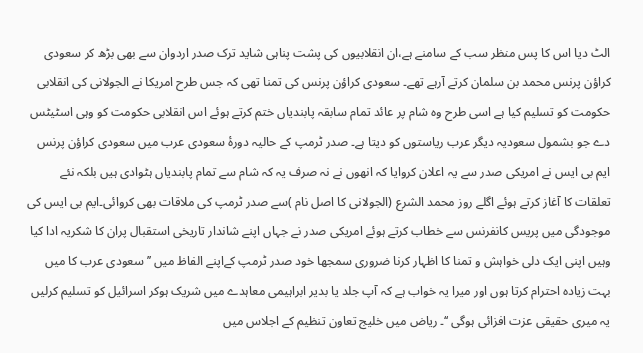الٹ دیا اس کا پس منظر سب کے سامنے ہے،ان انقلابیوں کی پشت پناہی شاید ترک صدر اردوان سے بھی بڑھ کر سعودی کراؤن پرنس محمد بن سلمان کرتے آرہے تھے۔ سعودی کراؤن پرنس کی تمنا تھی کہ جس طرح امریکا نے الجولانی کی انقلابی حکومت کو تسلیم کیا ہے اسی طرح وہ شام پر عائد تمام سابقہ پابندیاں ختم کرتے ہوئے اس انقلابی حکومت کو وہی اسٹیٹس دے جو بشمول سعودیہ دیگر عرب ریاستوں کو دیتا ہے۔ صدر ٹرمپ کے حالیہ دورۂ سعودی عرب میں سعودی کراؤن پرنس ایم بی ایس نے امریکی صدر سے یہ اعلان کروایا کہ انھوں نے نہ صرف یہ کہ شام سے تمام پابندیاں ہٹوادی ہیں بلکہ نئے تعلقات کا آغاز کرتے ہوئے اگلے روز محمد الشرع (الجولانی کا اصل نام )سے صدر ٹرمپ کی ملاقات بھی کروائی۔ایم بی ایس کی موجودگی میں پریس کانفرنس سے خطاب کرتے ہوئے امریکی صدر نے جہاں اپنے شاندار تاریخی استقبال پران کا شکریہ ادا کیا وہیں اپنی ایک دلی خواہش و تمنا کا اظہار کرنا ضروری سمجھا خود صدر ٹرمپ کےاپنے الفاظ میں ’’سعودی عرب کا میں بہت زیادہ احترام کرتا ہوں اور میرا یہ خواب ہے کہ آپ جلد یا بدیر ابراہیمی معاہدے میں شریک ہوکر اسرائیل کو تسلیم کرلیں یہ میری حقیقی عزت افزائی ہوگی ‘‘۔ ریاض میں خلیج تعاون تنظیم کے اجلاس میں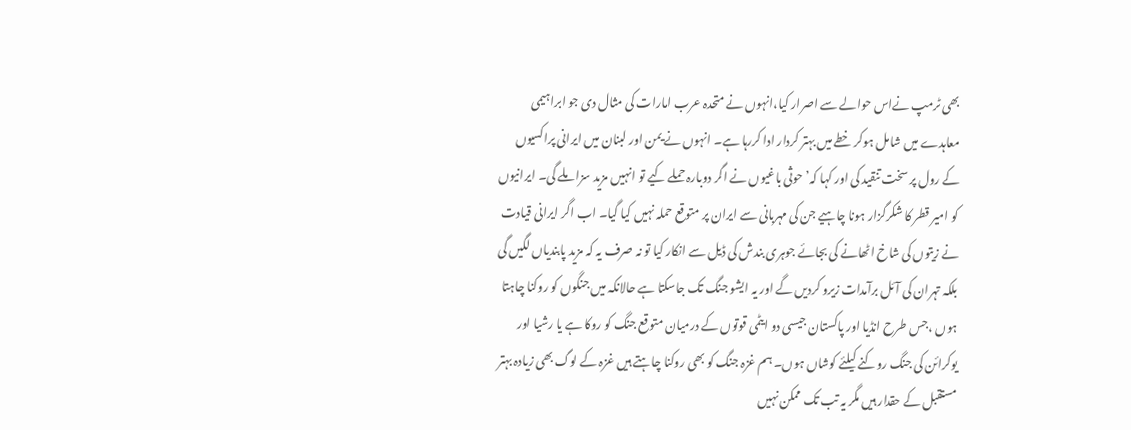بھی ٹرمپ نےاس حوالے سے اصرار کیا،انہوں نے متحدہ عرب امارات کی مثال دی جو ابراہیمی معاہدے میں شامل ہوکر خطے میں بہتر کردار ادا کررہا ہے۔ انہوں نے یمن اور لبنان میں ایرانی پراکسیوں کے رول پر سخت تنقید کی اور کہا کہ’ حوثی باغیوں نے اگر دوبارہ حملے کیے تو انہیں مزید سزا ملے گی۔ ایرانیوں کو امیر قطر کا شکرگزار ہونا چاہیے جن کی مہربانی سے ایران پر متوقع حملہ نہیں کیا گیا۔ اب اگر ایرانی قیادت نے زیتوں کی شاخ اٹھانے کی بجائے جوہری بندش کی ڈیل سے انکار کیا تو نہ صرف یہ کہ مزید پابندیاں لگیں گی بلکہ تہران کی آئل برآمدات زیرو کردیں گے اور یہ ایشو جنگ تک جاسکتا ہے حالانکہ میں جنگوں کو روکنا چاہتا ہوں ،جس طرح انڈیا اور پاکستان جیسی دو ایٹمی قوتوں کے درمیان متوقع جنگ کو روکا ہے یا رشیا اور یوکرائن کی جنگ روکنے کیلئے کوشاں ہوں۔ ہم غزہ جنگ کو بھی روکنا چاہتے ہیں غزہ کے لوگ بھی زیادہ بہتر مستقبل کے حقدار ہیں مگر یہ تب تک ممکن نہیں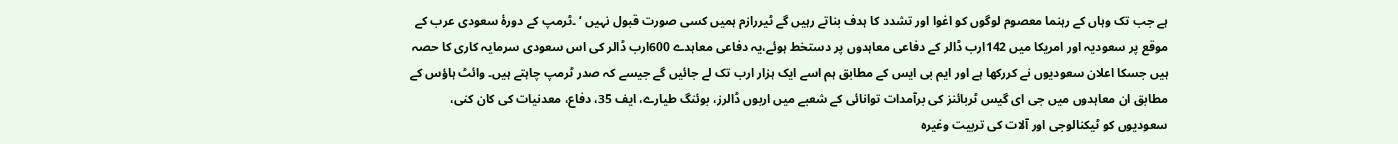ہے جب تک وہاں کے رہنما معصوم لوگوں کو اغوا اور تشدد کا ہدف بناتے رہیں گے ٹیررازم ہمیں کسی صورت قبول نہیں ‘ ۔ٹرمپ کے دورۂ سعودی عرب کے موقع پر سعودیہ اور امریکا میں 142ارب ڈالر کے دفاعی معاہدوں پر دستخط ہوئے،یہ دفاعی معاہدے 600ارب ڈالر کی اس سعودی سرمایہ کاری کا حصہ ہیں جسکا اعلان سعودیوں نے کررکھا ہے اور ایم بی ایس کے مطابق ہم اسے ایک ہزار ارب تک لے جائیں گے جیسے کہ صدر ٹرمپ چاہتے ہیں۔ وائٹ ہاؤس کے مطابق ان معاہدوں میں جی ای گیس ٹربائنز کی برآمدات توانائی کے شعبے میں اربوں ڈالرز، بوئنگ طیارے، ایف 35، دفاع، معدنیات کی کان کنی، سعودیوں کو ٹیکنالوجی اور آلات کی تربیت وغیرہ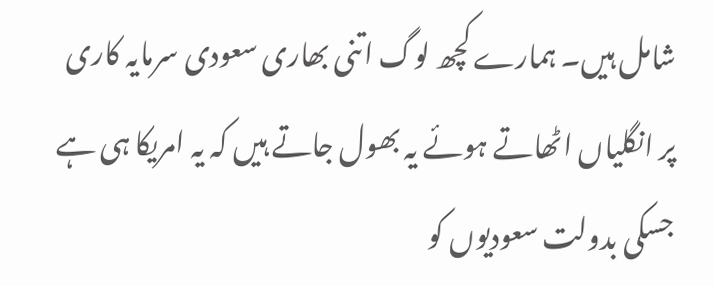شامل ہیں۔ ہمارے کچھ لوگ اتنی بھاری سعودی سرمایہ کاری پر انگلیاں اٹھاتے ہوئے یہ بھول جاتے ہیں کہ یہ امریکا ہی ہے جسکی بدولت سعودیوں کو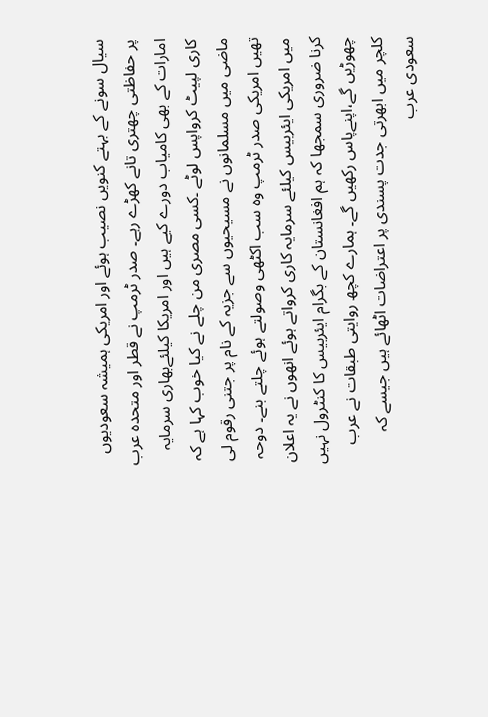سیال سونے کے بہتے کنویں نصیب ہوئے اور امریکی ہمیشہ سعودیوں پر حفاظتی چھتری تانے کھڑے رہے۔ صدر ٹرمپ نے قطر اور متحدہ عرب امارات کے بھی کامیاب دورے کیے ہیں اور امریکا کیلئےبھاری سرمایہ کاری لپیٹ کرواپس لوٹے ۔کسی مصری من چلے نے کیا خوب کہا ہے کہ ماضی میں مسلمانوں نے مسیحیوں سے جزیہ کے نام پر جتنی رقوم لی تھیں امریکی صدر ٹرمپ وہ سب اکٹھی وصولتے ہوئے چلتے بنے۔ دوحہ میں امریکی ایئربیس کیلئے سرمایہ کاری کرواتے ہوئے انھوں نے یہ اعلان کرنا ضروری سمجھا کہ ہم افغانستان کے بگرام ایئربیس کا کنٹرول نہیں چھوڑیں گے،اپنےپاس رکھیں گے۔ ہمارے کچھ روایتی طبقات نے عرب کلچر میں ابھرتی جدت پسندی پر اعتراضات اٹھائے ہیں جیسے کہ سعودی عرب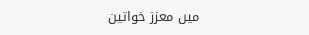میں معزز خواتین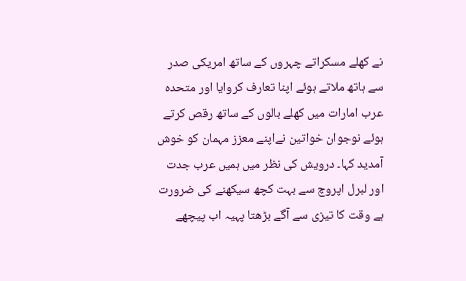نے کھلے مسکراتے چہروں کے ساتھ امریکی صدر سے ہاتھ ملاتے ہوئے اپنا تعارف کروایا اور متحدہ عرب امارات میں کھلے بالوں کے ساتھ رقص کرتے ہوئے نوجوان خواتین نےاپنے معزز مہمان کو خوش آمدید کہا۔ درویش کی نظر میں ہمیں عرب جدت اور لبرل اپروچ سے بہت کچھ سیکھنے کی ضرورت ہے وقت کا تیزی سے آگے بڑھتا پہیہ اب پیچھے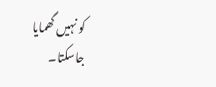کو نہیں گھمایا جاسکتا۔